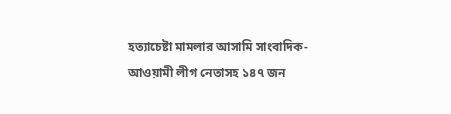হত্যাচেষ্টা মামলার আসামি সাংবাদিক-আওয়ামী লীগ নেতাসহ ১৪৭ জন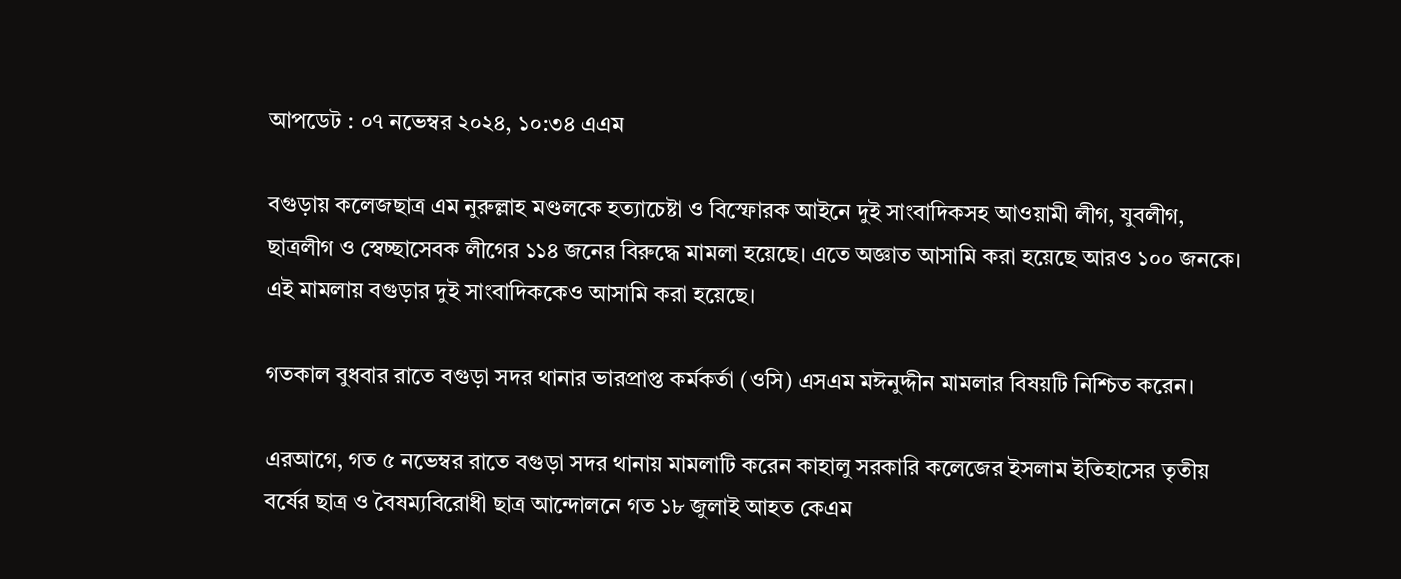আপডেট : ০৭ নভেম্বর ২০২৪, ১০:৩৪ এএম

বগুড়ায় কলেজছাত্র এম নুরুল্লাহ মণ্ডলকে হত্যাচেষ্টা ও বিস্ফোরক আইনে দুই সাংবাদিকসহ আওয়ামী লীগ, যুবলীগ, ছাত্রলীগ ও স্বেচ্ছাসেবক লীগের ১১৪ জনের বিরুদ্ধে মামলা হয়েছে। এতে অজ্ঞাত আসামি করা হয়েছে আরও ১০০ জনকে। এই মামলায় বগুড়ার দুই সাংবাদিককেও আসামি করা হয়েছে।

গতকাল বুধবার রাতে বগুড়া সদর থানার ভারপ্রাপ্ত কর্মকর্তা (ওসি) এসএম মঈনুদ্দীন মামলার বিষয়টি নিশ্চিত করেন।

এরআগে, গত ৫ নভেম্বর রাতে বগুড়া সদর থানায় মামলাটি করেন কাহালু সরকারি কলেজের ইসলাম ইতিহাসের তৃতীয় বর্ষের ছাত্র ও বৈষম্যবিরোধী ছাত্র আন্দোলনে গত ১৮ জুলাই আহত কেএম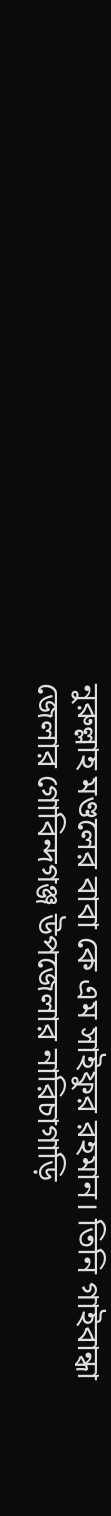নুরুল্লাহ মণ্ডলের বাবা কে এম সাইফুর রহমান। তিনি গাইবান্ধা জেলার গোবিন্দগঞ্জ উপজেলার নারিচাগাড়ি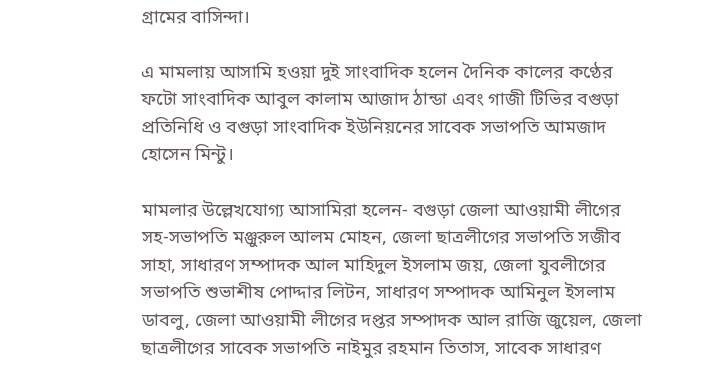গ্রামের বাসিন্দা।

এ মামলায় আসামি হওয়া দুই সাংবাদিক হলেন দৈনিক কালের কণ্ঠের ফটো সাংবাদিক আবুল কালাম আজাদ ঠান্ডা এবং গাজী টিভির বগুড়া প্রতিনিধি ও বগুড়া সাংবাদিক ইউনিয়নের সাবেক সভাপতি আমজাদ হোসেন মিন্টু।

মামলার উল্লেখযোগ্য আসামিরা হলেন- বগুড়া জেলা আওয়ামী লীগের সহ-সভাপতি মঞ্জুরুল আলম মোহন, জেলা ছাত্রলীগের সভাপতি সজীব সাহা, সাধারণ সম্পাদক আল মাহিদুল ইসলাম জয়, জেলা যুবলীগের সভাপতি শুভাশীষ পোদ্দার লিটন, সাধারণ সম্পাদক আমিনুল ইসলাম ডাবলু, জেলা আওয়ামী লীগের দপ্তর সম্পাদক আল রাজি জুয়েল, জেলা ছাত্রলীগের সাবেক সভাপতি নাইমুর রহমান তিতাস, সাবেক সাধারণ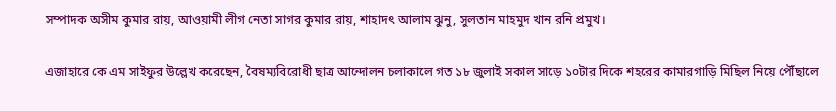সম্পাদক অসীম কুমার রায়, আওয়ামী লীগ নেতা সাগর কুমার রায়, শাহাদৎ আলাম ঝুনু, সুলতান মাহমুদ খান রনি প্রমুখ।

এজাহারে কে এম সাইফুর উল্লেখ করেছেন, বৈষম্যবিরোধী ছাত্র আন্দোলন চলাকালে গত ১৮ জুলাই সকাল সাড়ে ১০টার দিকে শহরের কামারগাড়ি মিছিল নিয়ে পৌঁছালে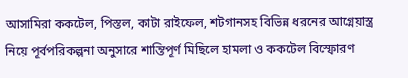আসামিরা ককটেল, পিস্তল, কাটা রাইফেল, শটগানসহ বিভিন্ন ধরনের আগ্নেয়াস্ত্র নিয়ে পূর্বপরিকল্পনা অনুসারে শান্তিপূর্ণ মিছিলে হামলা ও ককটেল বিস্ফোরণ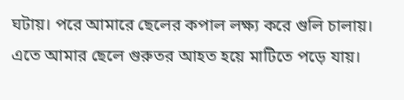ঘটায়। পরে আমারে ছেলের কপাল লক্ষ্য করে গুলি চালায়। এতে আমার ছেলে গুরুতর আহত হয়ে মাটিতে পড়ে যায়।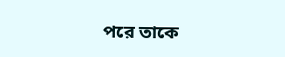পরে তাকে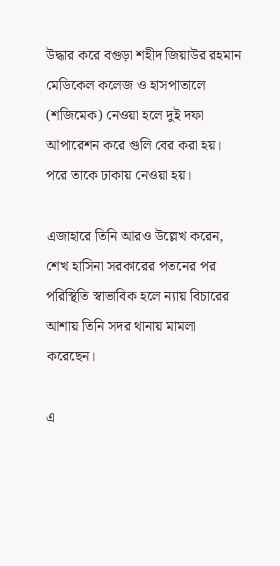উদ্ধার করে বগুড়া শহীদ জিয়াউর রহমান মেডিকেল কলেজ ও হাসপাতালে (শজিমেক) নেওয়া হলে দুই দফা আপারেশন করে গুলি বের করা হয়। পরে তাকে ঢাকায় নেওয়া হয়।

এজাহারে তিনি আরও উল্লেখ করেন, শেখ হাসিনা সরকারের পতনের পর পরিস্থিতি স্বাভাবিক হলে ন্যায় বিচারের আশায় তিনি সদর থানায় মামলা করেছেন।

এ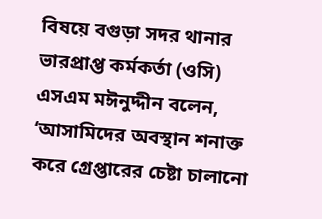বিষয়ে বগুড়া সদর থানার ভারপ্রাপ্ত কর্মকর্তা (ওসি) এসএম মঈনুদ্দীন বলেন, ‘আসামিদের অবস্থান শনাক্ত করে গ্রেপ্তারের চেষ্টা চালানো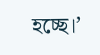হচ্ছে।’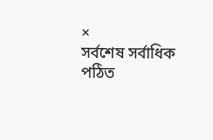×
সর্বশেষ সর্বাধিক পঠিত